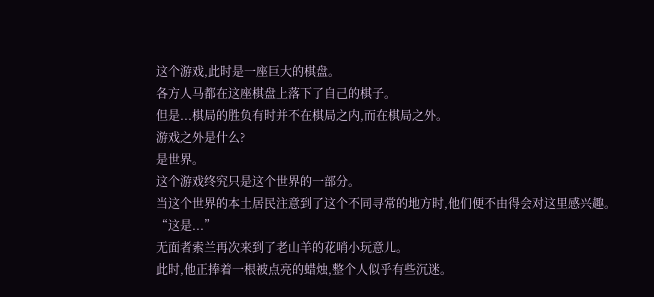这个游戏,此时是一座巨大的棋盘。
各方人马都在这座棋盘上落下了自己的棋子。
但是...棋局的胜负有时并不在棋局之内,而在棋局之外。
游戏之外是什么?
是世界。
这个游戏终究只是这个世界的一部分。
当这个世界的本土居民注意到了这个不同寻常的地方时,他们便不由得会对这里感兴趣。
“这是...”
无面者索兰再次来到了老山羊的花哨小玩意儿。
此时,他正捧着一根被点亮的蜡烛,整个人似乎有些沉迷。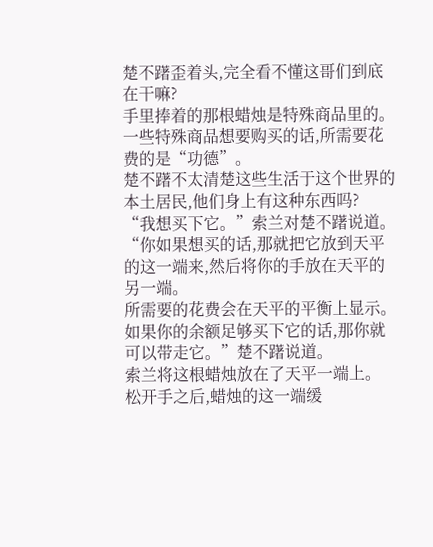楚不躇歪着头,完全看不懂这哥们到底在干嘛?
手里捧着的那根蜡烛是特殊商品里的。
一些特殊商品想要购买的话,所需要花费的是“功德”。
楚不躇不太清楚这些生活于这个世界的本土居民,他们身上有这种东西吗?
“我想买下它。”索兰对楚不躇说道。
“你如果想买的话,那就把它放到天平的这一端来,然后将你的手放在天平的另一端。
所需要的花费会在天平的平衡上显示。
如果你的余额足够买下它的话,那你就可以带走它。”楚不躇说道。
索兰将这根蜡烛放在了天平一端上。
松开手之后,蜡烛的这一端缓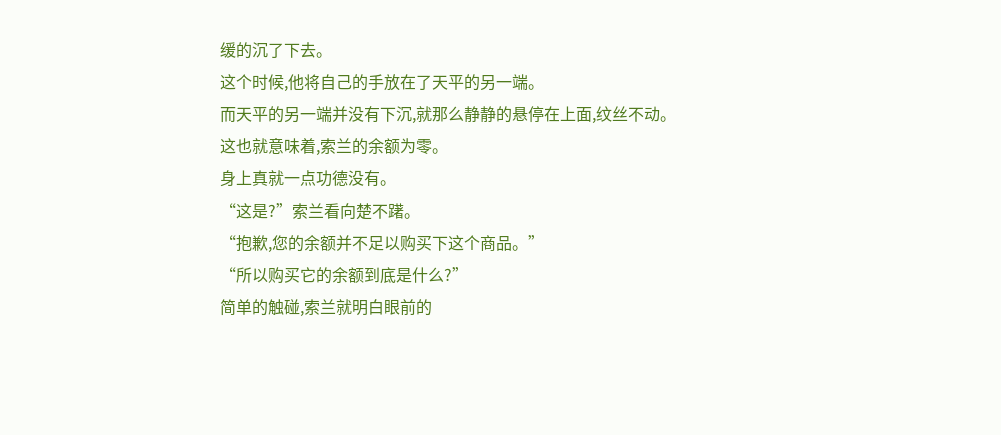缓的沉了下去。
这个时候,他将自己的手放在了天平的另一端。
而天平的另一端并没有下沉,就那么静静的悬停在上面,纹丝不动。
这也就意味着,索兰的余额为零。
身上真就一点功德没有。
“这是?”索兰看向楚不躇。
“抱歉,您的余额并不足以购买下这个商品。”
“所以购买它的余额到底是什么?”
简单的触碰,索兰就明白眼前的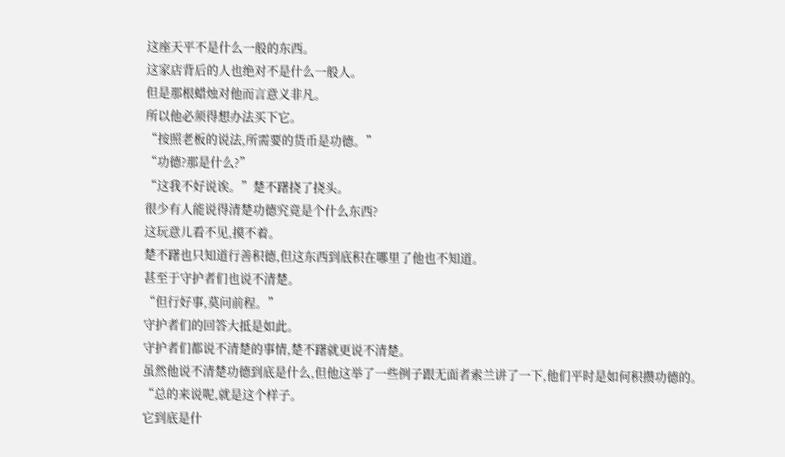这座天平不是什么一般的东西。
这家店背后的人也绝对不是什么一般人。
但是那根蜡烛对他而言意义非凡。
所以他必须得想办法买下它。
“按照老板的说法,所需要的货币是功德。”
“功德?那是什么?”
“这我不好说诶。”楚不躇挠了挠头。
很少有人能说得清楚功德究竟是个什么东西?
这玩意儿看不见,摸不着。
楚不躇也只知道行善积德,但这东西到底积在哪里了他也不知道。
甚至于守护者们也说不清楚。
“但行好事,莫问前程。”
守护者们的回答大抵是如此。
守护者们都说不清楚的事情,楚不躇就更说不清楚。
虽然他说不清楚功德到底是什么,但他这举了一些例子跟无面者索兰讲了一下,他们平时是如何积攒功德的。
“总的来说呢,就是这个样子。
它到底是什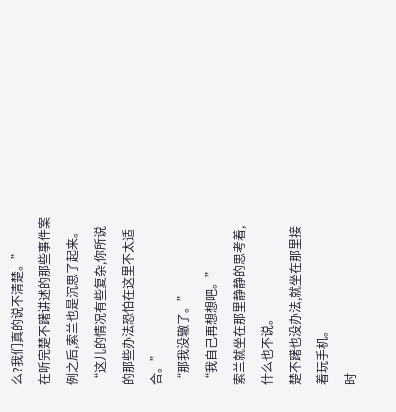么?我们真的说不清楚。”
在听完楚不躇讲述的那些事件案例之后,索兰也是沉思了起来。
“这儿的情况有些复杂,你所说的那些办法恐怕在这里不太适合。”
“那我没辙了。”
“我自己再想想吧。”
索兰就坐在那里静静的思考着,什么也不说。
楚不躇也没办法,就坐在那里接着玩手机。
时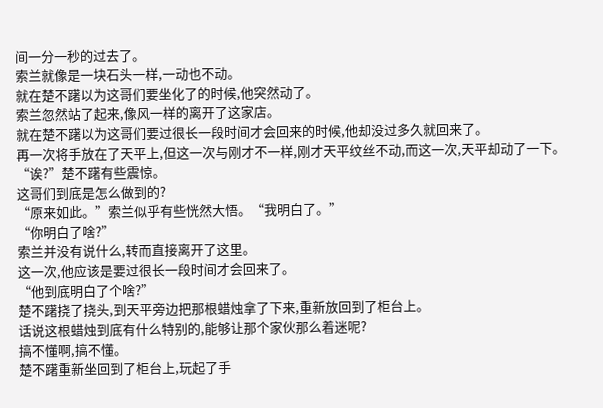间一分一秒的过去了。
索兰就像是一块石头一样,一动也不动。
就在楚不躇以为这哥们要坐化了的时候,他突然动了。
索兰忽然站了起来,像风一样的离开了这家店。
就在楚不躇以为这哥们要过很长一段时间才会回来的时候,他却没过多久就回来了。
再一次将手放在了天平上,但这一次与刚才不一样,刚才天平纹丝不动,而这一次,天平却动了一下。
“诶?”楚不躇有些震惊。
这哥们到底是怎么做到的?
“原来如此。”索兰似乎有些恍然大悟。“我明白了。”
“你明白了啥?”
索兰并没有说什么,转而直接离开了这里。
这一次,他应该是要过很长一段时间才会回来了。
“他到底明白了个啥?”
楚不躇挠了挠头,到天平旁边把那根蜡烛拿了下来,重新放回到了柜台上。
话说这根蜡烛到底有什么特别的,能够让那个家伙那么着迷呢?
搞不懂啊,搞不懂。
楚不躇重新坐回到了柜台上,玩起了手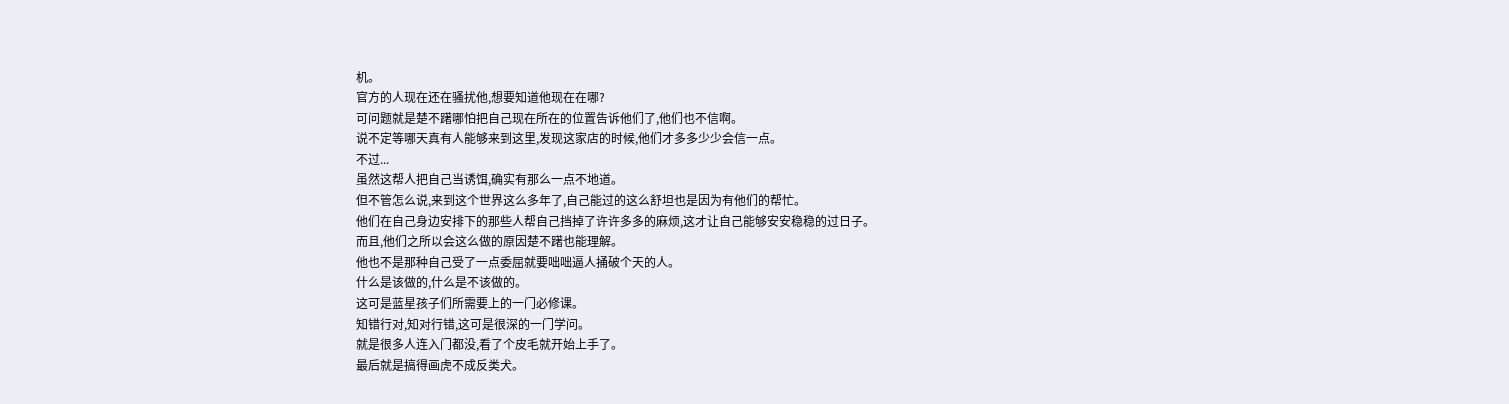机。
官方的人现在还在骚扰他,想要知道他现在在哪?
可问题就是楚不躇哪怕把自己现在所在的位置告诉他们了,他们也不信啊。
说不定等哪天真有人能够来到这里,发现这家店的时候,他们才多多少少会信一点。
不过...
虽然这帮人把自己当诱饵,确实有那么一点不地道。
但不管怎么说,来到这个世界这么多年了,自己能过的这么舒坦也是因为有他们的帮忙。
他们在自己身边安排下的那些人帮自己挡掉了许许多多的麻烦,这才让自己能够安安稳稳的过日子。
而且,他们之所以会这么做的原因楚不躇也能理解。
他也不是那种自己受了一点委屈就要咄咄逼人捅破个天的人。
什么是该做的,什么是不该做的。
这可是蓝星孩子们所需要上的一门必修课。
知错行对,知对行错,这可是很深的一门学问。
就是很多人连入门都没,看了个皮毛就开始上手了。
最后就是搞得画虎不成反类犬。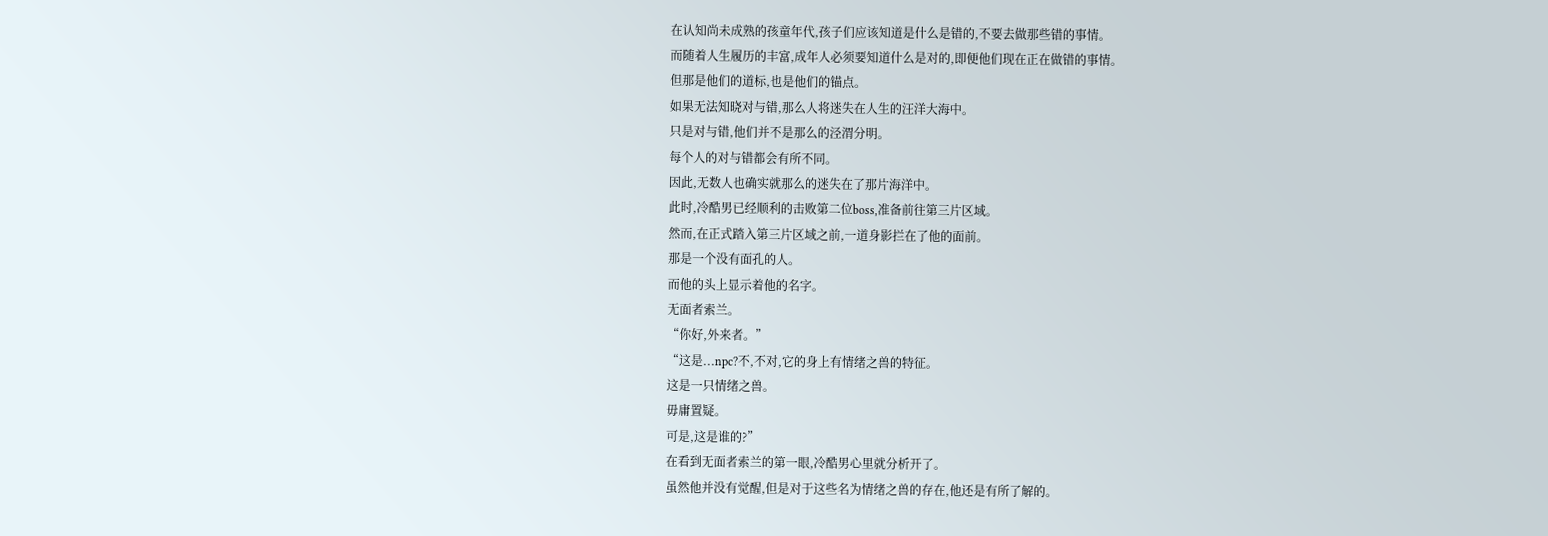在认知尚未成熟的孩童年代,孩子们应该知道是什么是错的,不要去做那些错的事情。
而随着人生履历的丰富,成年人必须要知道什么是对的,即便他们现在正在做错的事情。
但那是他们的道标,也是他们的锚点。
如果无法知晓对与错,那么人将迷失在人生的汪洋大海中。
只是对与错,他们并不是那么的泾渭分明。
每个人的对与错都会有所不同。
因此,无数人也确实就那么的迷失在了那片海洋中。
此时,冷酷男已经顺利的击败第二位boss,准备前往第三片区域。
然而,在正式踏入第三片区域之前,一道身影拦在了他的面前。
那是一个没有面孔的人。
而他的头上显示着他的名字。
无面者索兰。
“你好,外来者。”
“这是...npc?不,不对,它的身上有情绪之兽的特征。
这是一只情绪之兽。
毋庸置疑。
可是,这是谁的?”
在看到无面者索兰的第一眼,冷酷男心里就分析开了。
虽然他并没有觉醒,但是对于这些名为情绪之兽的存在,他还是有所了解的。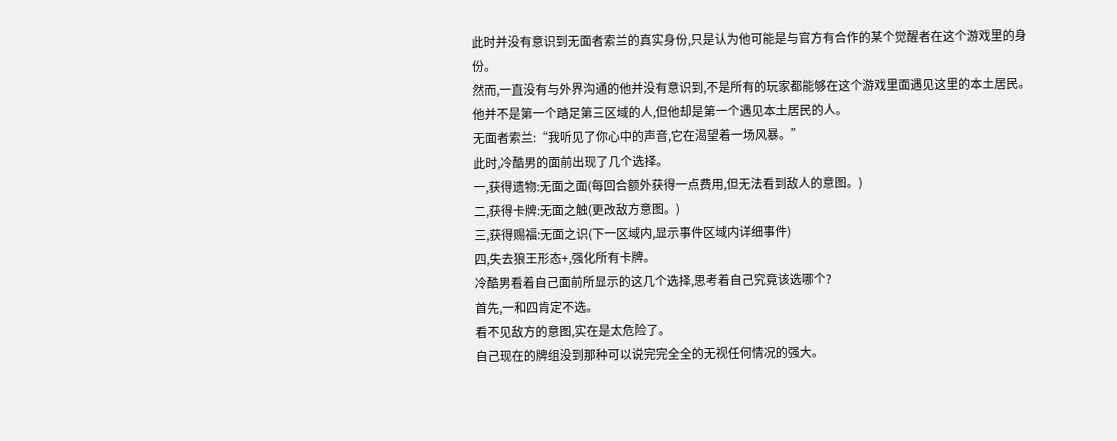此时并没有意识到无面者索兰的真实身份,只是认为他可能是与官方有合作的某个觉醒者在这个游戏里的身份。
然而,一直没有与外界沟通的他并没有意识到,不是所有的玩家都能够在这个游戏里面遇见这里的本土居民。
他并不是第一个踏足第三区域的人,但他却是第一个遇见本土居民的人。
无面者索兰:“我听见了你心中的声音,它在渴望着一场风暴。”
此时,冷酷男的面前出现了几个选择。
一,获得遗物:无面之面(每回合额外获得一点费用,但无法看到敌人的意图。)
二,获得卡牌:无面之触(更改敌方意图。)
三,获得赐福:无面之识(下一区域内,显示事件区域内详细事件)
四,失去狼王形态+,强化所有卡牌。
冷酷男看着自己面前所显示的这几个选择,思考着自己究竟该选哪个?
首先,一和四肯定不选。
看不见敌方的意图,实在是太危险了。
自己现在的牌组没到那种可以说完完全全的无视任何情况的强大。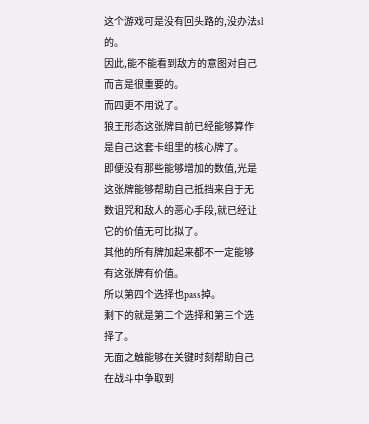这个游戏可是没有回头路的,没办法sl的。
因此,能不能看到敌方的意图对自己而言是很重要的。
而四更不用说了。
狼王形态这张牌目前已经能够算作是自己这套卡组里的核心牌了。
即便没有那些能够增加的数值,光是这张牌能够帮助自己抵挡来自于无数诅咒和敌人的恶心手段,就已经让它的价值无可比拟了。
其他的所有牌加起来都不一定能够有这张牌有价值。
所以第四个选择也pass掉。
剩下的就是第二个选择和第三个选择了。
无面之触能够在关键时刻帮助自己在战斗中争取到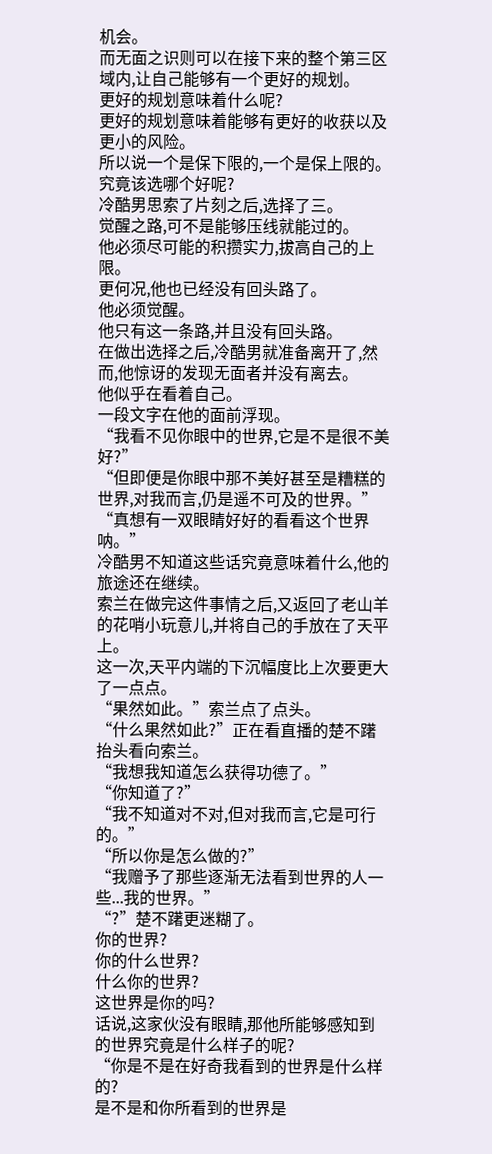机会。
而无面之识则可以在接下来的整个第三区域内,让自己能够有一个更好的规划。
更好的规划意味着什么呢?
更好的规划意味着能够有更好的收获以及更小的风险。
所以说一个是保下限的,一个是保上限的。
究竟该选哪个好呢?
冷酷男思索了片刻之后,选择了三。
觉醒之路,可不是能够压线就能过的。
他必须尽可能的积攒实力,拔高自己的上限。
更何况,他也已经没有回头路了。
他必须觉醒。
他只有这一条路,并且没有回头路。
在做出选择之后,冷酷男就准备离开了,然而,他惊讶的发现无面者并没有离去。
他似乎在看着自己。
一段文字在他的面前浮现。
“我看不见你眼中的世界,它是不是很不美好?”
“但即便是你眼中那不美好甚至是糟糕的世界,对我而言,仍是遥不可及的世界。”
“真想有一双眼睛好好的看看这个世界呐。”
冷酷男不知道这些话究竟意味着什么,他的旅途还在继续。
索兰在做完这件事情之后,又返回了老山羊的花哨小玩意儿,并将自己的手放在了天平上。
这一次,天平内端的下沉幅度比上次要更大了一点点。
“果然如此。”索兰点了点头。
“什么果然如此?”正在看直播的楚不躇抬头看向索兰。
“我想我知道怎么获得功德了。”
“你知道了?”
“我不知道对不对,但对我而言,它是可行的。”
“所以你是怎么做的?”
“我赠予了那些逐渐无法看到世界的人一些...我的世界。”
“?”楚不躇更迷糊了。
你的世界?
你的什么世界?
什么你的世界?
这世界是你的吗?
话说,这家伙没有眼睛,那他所能够感知到的世界究竟是什么样子的呢?
“你是不是在好奇我看到的世界是什么样的?
是不是和你所看到的世界是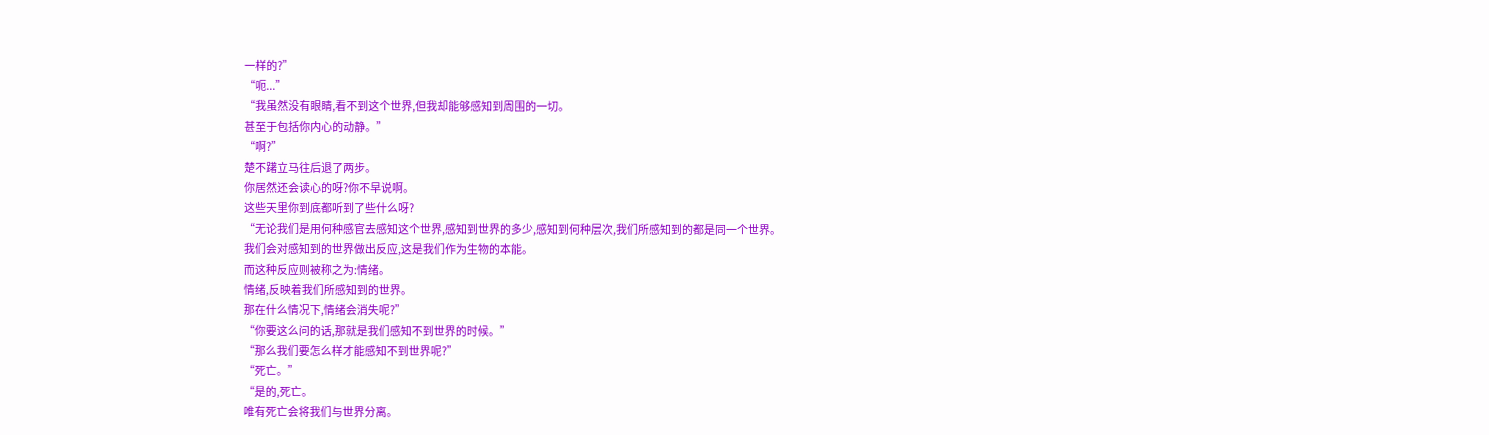一样的?”
“呃...”
“我虽然没有眼睛,看不到这个世界,但我却能够感知到周围的一切。
甚至于包括你内心的动静。”
“啊?”
楚不躇立马往后退了两步。
你居然还会读心的呀?你不早说啊。
这些天里你到底都听到了些什么呀?
“无论我们是用何种感官去感知这个世界,感知到世界的多少,感知到何种层次,我们所感知到的都是同一个世界。
我们会对感知到的世界做出反应,这是我们作为生物的本能。
而这种反应则被称之为:情绪。
情绪,反映着我们所感知到的世界。
那在什么情况下,情绪会消失呢?”
“你要这么问的话,那就是我们感知不到世界的时候。”
“那么我们要怎么样才能感知不到世界呢?”
“死亡。”
“是的,死亡。
唯有死亡会将我们与世界分离。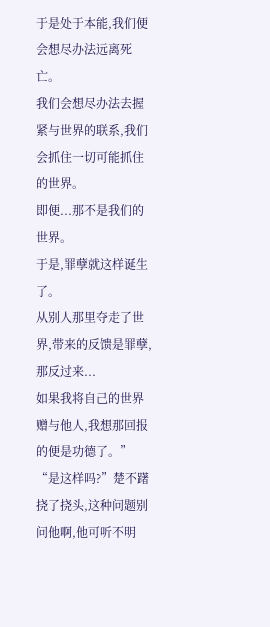于是处于本能,我们便会想尽办法远离死亡。
我们会想尽办法去握紧与世界的联系,我们会抓住一切可能抓住的世界。
即便...那不是我们的世界。
于是,罪孽就这样诞生了。
从别人那里夺走了世界,带来的反馈是罪孽,那反过来...
如果我将自己的世界赠与他人,我想那回报的便是功德了。”
“是这样吗?”楚不躇挠了挠头,这种问题别问他啊,他可听不明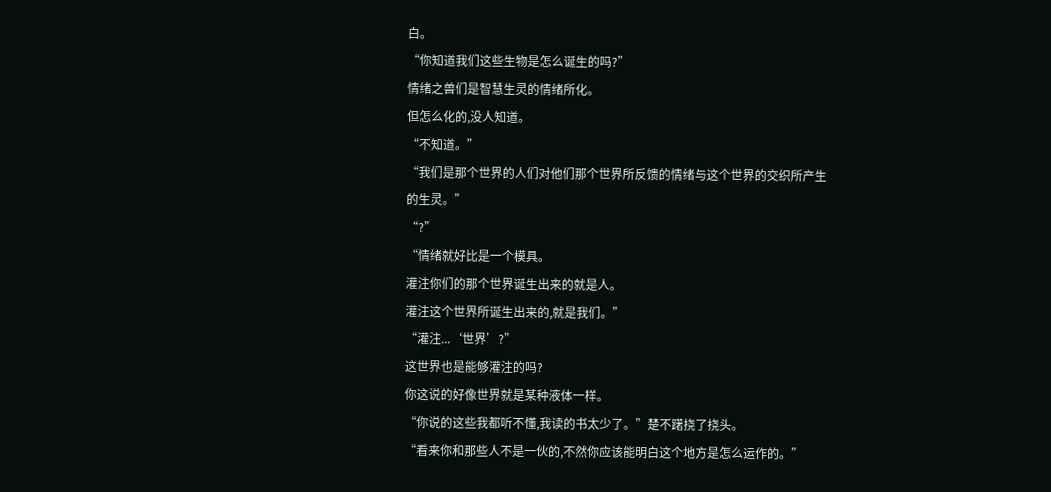白。
“你知道我们这些生物是怎么诞生的吗?”
情绪之兽们是智慧生灵的情绪所化。
但怎么化的,没人知道。
“不知道。”
“我们是那个世界的人们对他们那个世界所反馈的情绪与这个世界的交织所产生的生灵。”
“?”
“情绪就好比是一个模具。
灌注你们的那个世界诞生出来的就是人。
灌注这个世界所诞生出来的,就是我们。”
“灌注...‘世界’?”
这世界也是能够灌注的吗?
你这说的好像世界就是某种液体一样。
“你说的这些我都听不懂,我读的书太少了。”楚不躇挠了挠头。
“看来你和那些人不是一伙的,不然你应该能明白这个地方是怎么运作的。”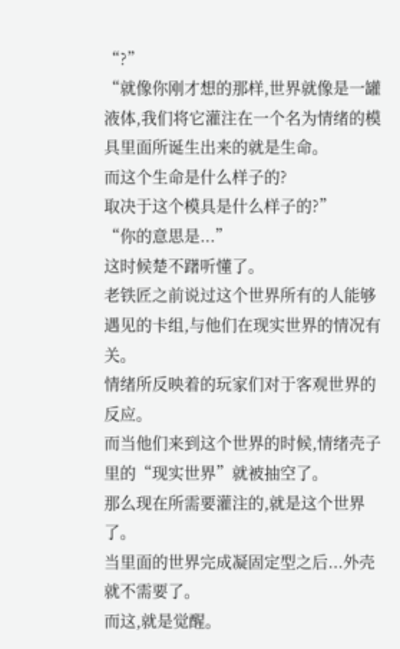“?”
“就像你刚才想的那样,世界就像是一罐液体,我们将它灌注在一个名为情绪的模具里面所诞生出来的就是生命。
而这个生命是什么样子的?
取决于这个模具是什么样子的?”
“你的意思是...”
这时候楚不躇听懂了。
老铁匠之前说过这个世界所有的人能够遇见的卡组,与他们在现实世界的情况有关。
情绪所反映着的玩家们对于客观世界的反应。
而当他们来到这个世界的时候,情绪壳子里的“现实世界”就被抽空了。
那么现在所需要灌注的,就是这个世界了。
当里面的世界完成凝固定型之后...外壳就不需要了。
而这,就是觉醒。